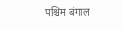पश्चिम बंगाल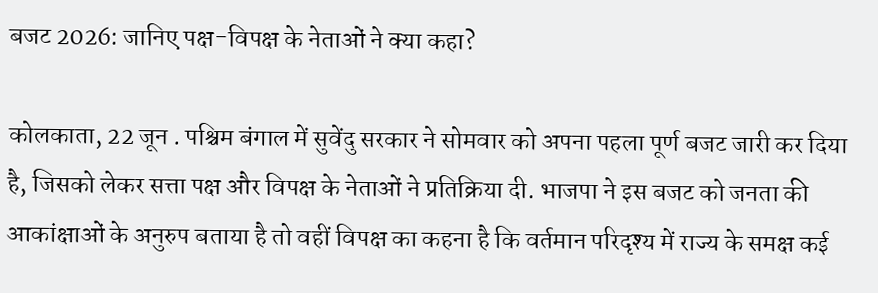बजट 2026: जानिए पक्ष-विपक्ष के नेताओं ने क्या कहा?

कोलकाता, 22 जून . पश्चिम बंगाल में सुवेंदु सरकार ने सोमवार को अपना पहला पूर्ण बजट जारी कर दिया है, जिसको लेकर सत्ता पक्ष और विपक्ष के नेताओं ने प्रतिक्रिया दी. भाजपा ने इस बजट को जनता की आकांक्षाओं के अनुरुप बताया है तो वहीं विपक्ष का कहना है कि वर्तमान परिदृश्य में राज्य के समक्ष कई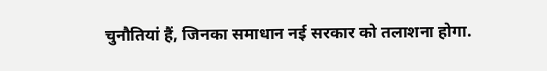चुनौतियां हैं, जिनका समाधान नई सरकार को तलाशना होगा.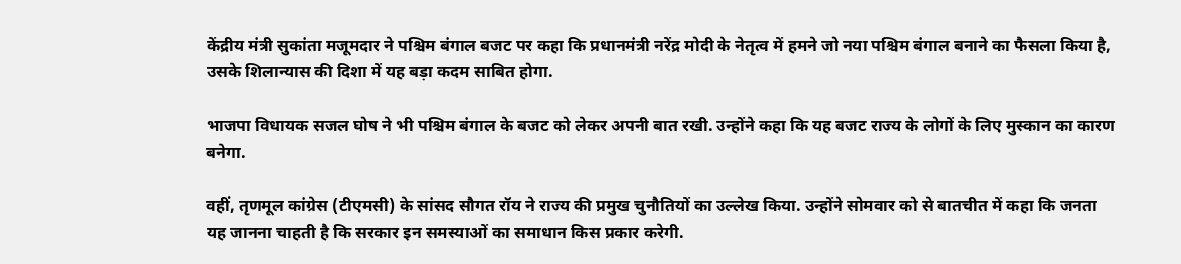केंद्रीय मंत्री सुकांता मजूमदार ने पश्चिम बंगाल बजट पर कहा कि प्रधानमंत्री नरेंद्र मोदी के नेतृत्व में हमने जो नया पश्चिम बंगाल बनाने का फैसला किया है, उसके शिलान्यास की दिशा में यह बड़ा कदम साबित होगा.

भाजपा विधायक सजल घोष ने भी पश्चिम बंगाल के बजट को लेकर अपनी बात रखी. उन्होंने कहा कि यह बजट राज्य के लोगों के लिए मुस्कान का कारण बनेगा.

वहीं, तृणमूल कांग्रेस (टीएमसी) के सांसद सौगत रॉय ने राज्य की प्रमुख चुनौतियों का उल्लेख किया. उन्होंने सोमवार को से बातचीत में कहा कि जनता यह जानना चाहती है कि सरकार इन समस्याओं का समाधान किस प्रकार करेगी.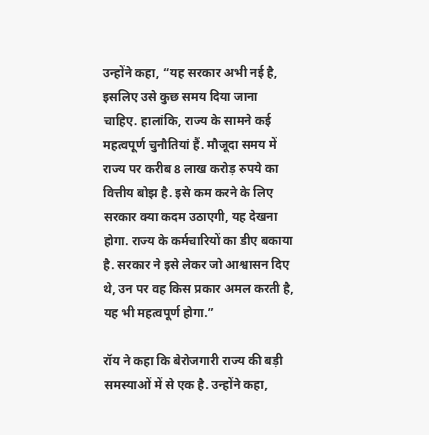उन्होंने कहा, “यह सरकार अभी नई है, इसलिए उसे कुछ समय दिया जाना चाहिए. हालांकि, राज्य के सामने कई महत्वपूर्ण चुनौतियां हैं. मौजूदा समय में राज्य पर करीब 8 लाख करोड़ रुपये का वित्तीय बोझ है. इसे कम करने के लिए सरकार क्या कदम उठाएगी, यह देखना होगा. राज्य के कर्मचारियों का डीए बकाया है. सरकार ने इसे लेकर जो आश्वासन दिए थे, उन पर वह किस प्रकार अमल करती है, यह भी महत्वपूर्ण होगा.”

रॉय ने कहा कि बेरोजगारी राज्य की बड़ी समस्याओं में से एक है. उन्होंने कहा,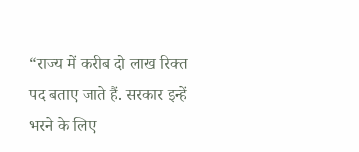“राज्य में करीब दो लाख रिक्त पद बताए जाते हैं. सरकार इन्हें भरने के लिए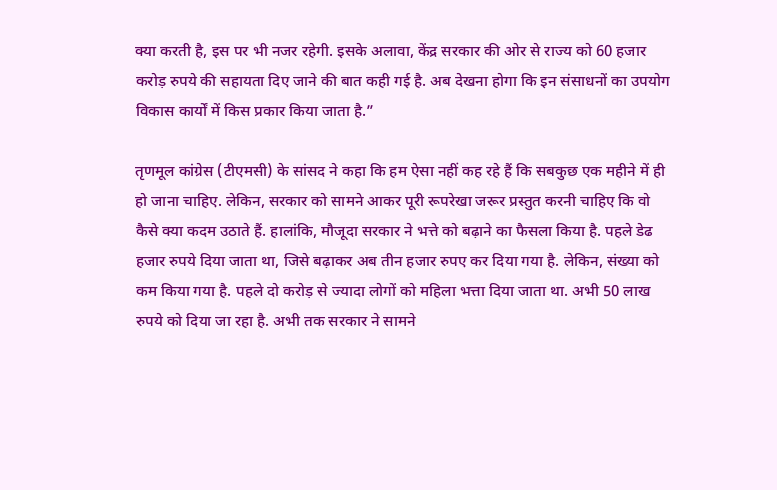क्या करती है, इस पर भी नजर रहेगी. इसके अलावा, केंद्र सरकार की ओर से राज्य को 60 हजार करोड़ रुपये की सहायता दिए जाने की बात कही गई है. अब देखना होगा कि इन संसाधनों का उपयोग विकास कार्यों में किस प्रकार किया जाता है.”

तृणमूल कांग्रेस (टीएमसी) के सांसद ने कहा कि हम ऐसा नहीं कह रहे हैं कि सबकुछ एक महीने में ही हो जाना चाहिए. लेकिन, सरकार को सामने आकर पूरी रूपरेखा जरूर प्रस्तुत करनी चाहिए कि वो कैसे क्या कदम उठाते हैं. हालांकि, मौजूदा सरकार ने भत्ते को बढ़ाने का फैसला किया है. पहले डेढ हजार रुपये दिया जाता था, जिसे बढ़ाकर अब तीन हजार रुपए कर दिया गया है. लेकिन, संख्या को कम किया गया है. पहले दो करोड़ से ज्यादा लोगों को महिला भत्ता दिया जाता था. अभी 50 लाख रुपये को दिया जा रहा है. अभी तक सरकार ने सामने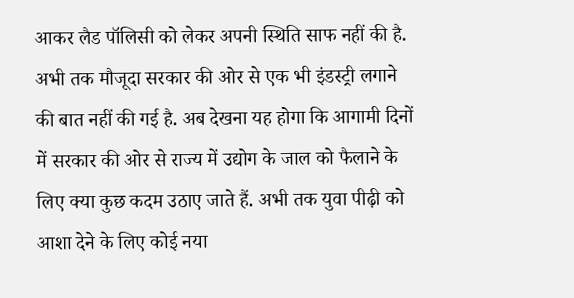आकर लैड पॉलिसी को लेकर अपनी स्थिति साफ नहीं की है. अभी तक मौजूदा सरकार की ओर से एक भी इंडस्ट्री लगाने की बात नहीं की गई है. अब देखना यह होगा कि आगामी दिनों में सरकार की ओर से राज्य में उद्योग के जाल को फैलाने के लिए क्या कुछ कदम उठाए जाते हैं. अभी तक युवा पीढ़ी को आशा देने के लिए कोई नया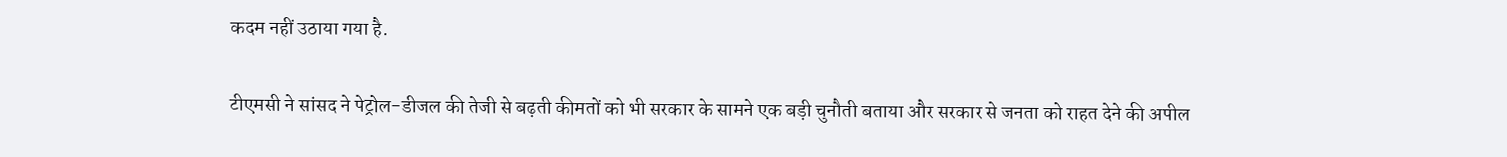कदम नहीं उठाया गया है.

टीएमसी ने सांसद ने पेट्रोल-डीजल की तेजी से बढ़ती कीमतों को भी सरकार के सामने एक बड़ी चुनौती बताया और सरकार से जनता को राहत देने की अपील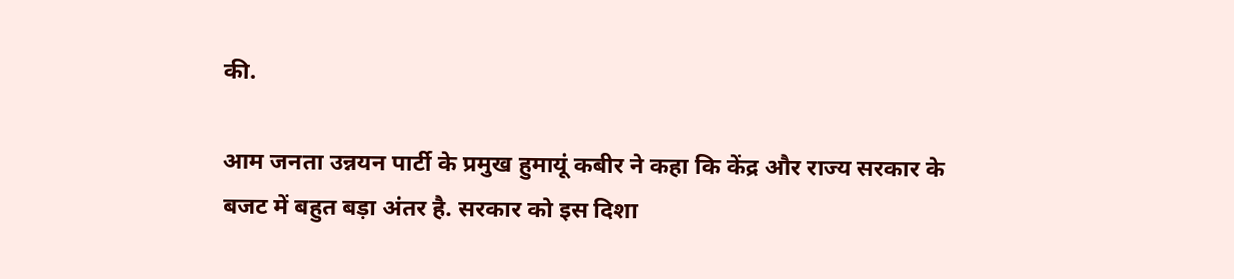की.

आम जनता उन्नयन पार्टी के प्रमुख हुमायूं कबीर ने कहा कि केंद्र और राज्य सरकार के बजट में बहुत बड़ा अंतर है. सरकार को इस दिशा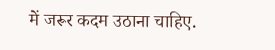में जरूर कदम उठाना चाहिए.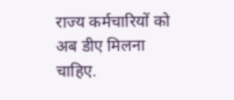राज्य कर्मचारियों को अब डीए मिलना चाहिए.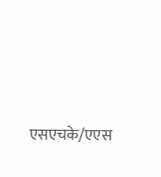एसएचके/एएस